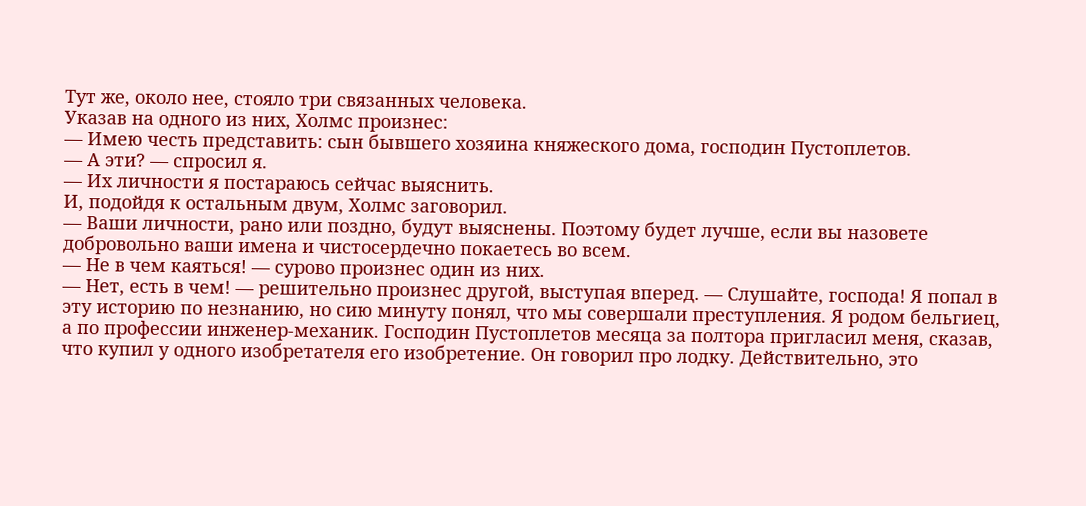Тут же, около нее, стояло три связанных человека.
Указав на одного из них, Холмс произнес:
— Имею честь представить: сын бывшего хозяина княжеского дома, господин Пустоплетов.
— А эти? — спросил я.
— Их личности я постараюсь сейчас выяснить.
И, подойдя к остальным двум, Холмс заговорил.
— Ваши личности, рано или поздно, будут выяснены. Поэтому будет лучше, если вы назовете добровольно ваши имена и чистосердечно покаетесь во всем.
— Не в чем каяться! — сурово произнес один из них.
— Нет, есть в чем! — решительно произнес другой, выступая вперед. — Слушайте, господа! Я попал в эту историю по незнанию, но сию минуту понял, что мы совершали преступления. Я родом бельгиец, а по профессии инженер-механик. Господин Пустоплетов месяца за полтора пригласил меня, сказав, что купил у одного изобретателя его изобретение. Он говорил про лодку. Действительно, это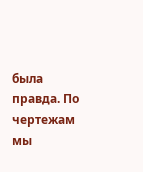была правда. По чертежам мы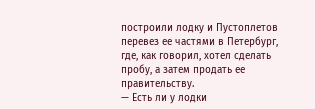построили лодку и Пустоплетов перевез ее частями в Петербург, где, как говорил, хотел сделать пробу, а затем продать ее правительству.
— Есть ли у лодки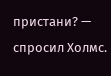пристани? — спросил Холмс.